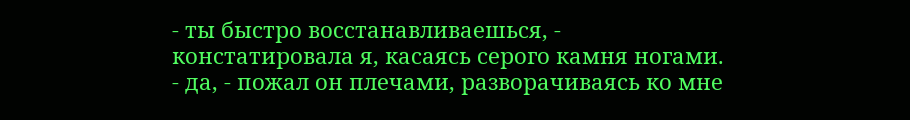- ты быстро восстанавливаешься, - констатировала я, касаясь серого камня ногами.
- да, - пожал он плечами, разворачиваясь ко мне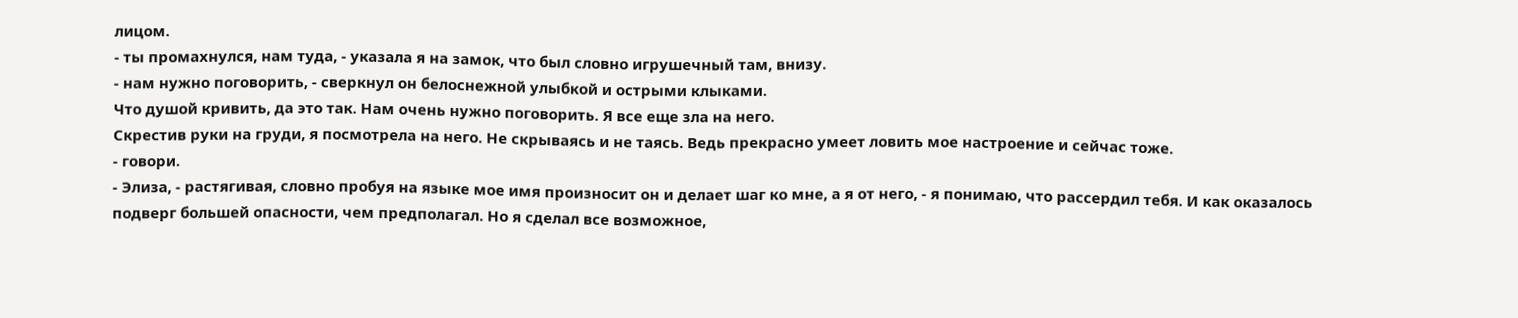лицом.
- ты промахнулся, нам туда, - указала я на замок, что был словно игрушечный там, внизу.
- нам нужно поговорить, - сверкнул он белоснежной улыбкой и острыми клыками.
Что душой кривить, да это так. Нам очень нужно поговорить. Я все еще зла на него.
Скрестив руки на груди, я посмотрела на него. Не скрываясь и не таясь. Ведь прекрасно умеет ловить мое настроение и сейчас тоже.
- говори.
- Элиза, - растягивая, словно пробуя на языке мое имя произносит он и делает шаг ко мне, а я от него, - я понимаю, что рассердил тебя. И как оказалось подверг большей опасности, чем предполагал. Но я сделал все возможное,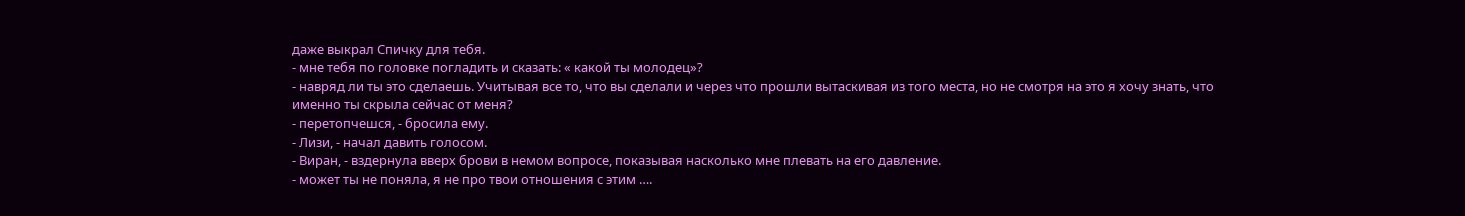даже выкрал Спичку для тебя.
- мне тебя по головке погладить и сказать: « какой ты молодец»?
- навряд ли ты это сделаешь. Учитывая все то, что вы сделали и через что прошли вытаскивая из того места, но не смотря на это я хочу знать, что именно ты скрыла сейчас от меня?
- перетопчешся, - бросила ему.
- Лизи, - начал давить голосом.
- Виран, - вздернула вверх брови в немом вопросе, показывая насколько мне плевать на его давление.
- может ты не поняла, я не про твои отношения с этим ….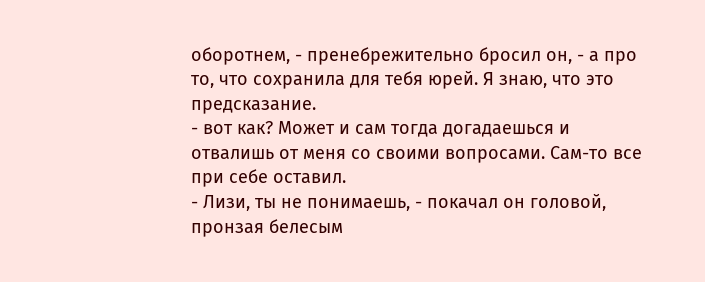оборотнем, - пренебрежительно бросил он, - а про то, что сохранила для тебя юрей. Я знаю, что это предсказание.
- вот как? Может и сам тогда догадаешься и отвалишь от меня со своими вопросами. Сам-то все при себе оставил.
- Лизи, ты не понимаешь, - покачал он головой, пронзая белесым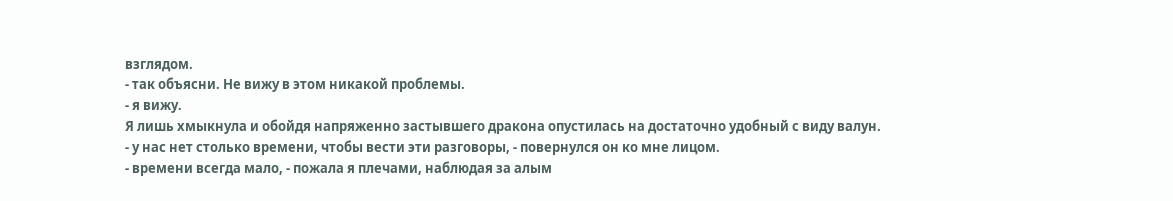взглядом.
- так объясни. Не вижу в этом никакой проблемы.
- я вижу.
Я лишь хмыкнула и обойдя напряженно застывшего дракона опустилась на достаточно удобный с виду валун.
- у нас нет столько времени, чтобы вести эти разговоры, - повернулся он ко мне лицом.
- времени всегда мало, - пожала я плечами, наблюдая за алым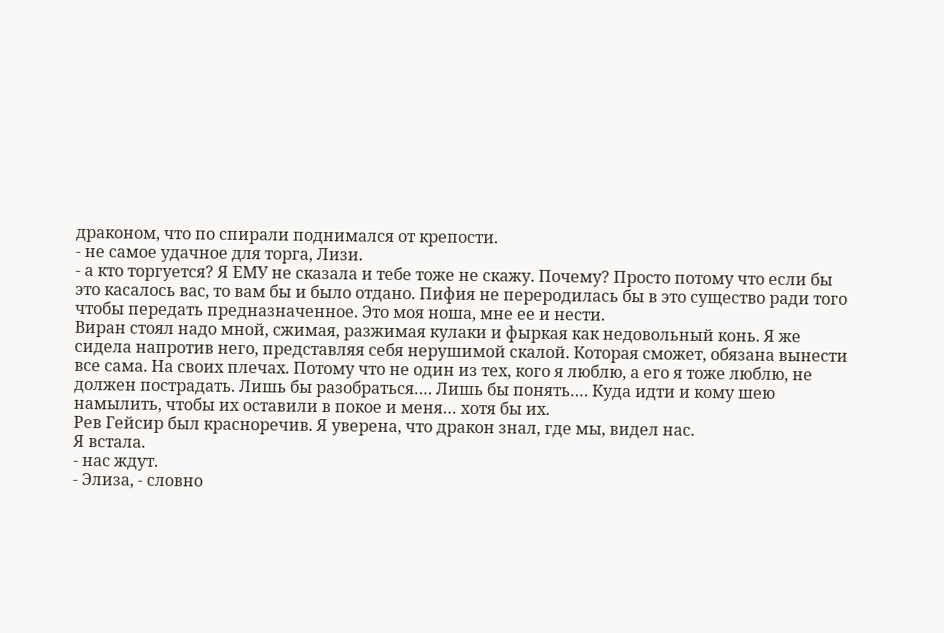драконом, что по спирали поднимался от крепости.
- не самое удачное для торга, Лизи.
- а кто торгуется? Я ЕМУ не сказала и тебе тоже не скажу. Почему? Просто потому что если бы это касалось вас, то вам бы и было отдано. Пифия не переродилась бы в это существо ради того чтобы передать предназначенное. Это моя ноша, мне ее и нести.
Виран стоял надо мной, сжимая, разжимая кулаки и фыркая как недовольный конь. Я же сидела напротив него, представляя себя нерушимой скалой. Которая сможет, обязана вынести все сама. На своих плечах. Потому что не один из тех, кого я люблю, а его я тоже люблю, не должен пострадать. Лишь бы разобраться…. Лишь бы понять…. Куда идти и кому шею намылить, чтобы их оставили в покое и меня… хотя бы их.
Рев Гейсир был красноречив. Я уверена, что дракон знал, где мы, видел нас.
Я встала.
- нас ждут.
- Элиза, - словно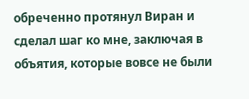обреченно протянул Виран и сделал шаг ко мне, заключая в объятия, которые вовсе не были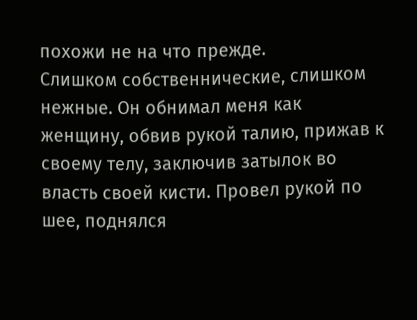похожи не на что прежде.
Слишком собственнические, слишком нежные. Он обнимал меня как женщину, обвив рукой талию, прижав к своему телу, заключив затылок во власть своей кисти. Провел рукой по шее, поднялся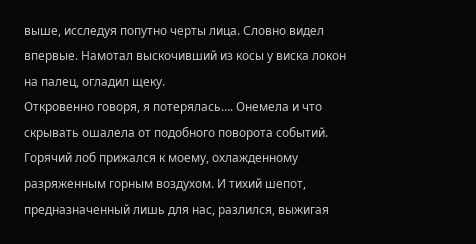выше, исследуя попутно черты лица. Словно видел впервые. Намотал выскочивший из косы у виска локон на палец, огладил щеку.
Откровенно говоря, я потерялась…. Онемела и что скрывать ошалела от подобного поворота событий.
Горячий лоб прижался к моему, охлажденному разряженным горным воздухом. И тихий шепот, предназначенный лишь для нас, разлился, выжигая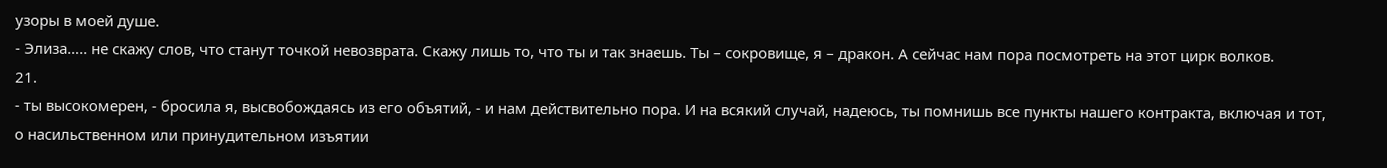узоры в моей душе.
- Элиза….. не скажу слов, что станут точкой невозврата. Скажу лишь то, что ты и так знаешь. Ты – сокровище, я – дракон. А сейчас нам пора посмотреть на этот цирк волков.
21.
- ты высокомерен, - бросила я, высвобождаясь из его объятий, - и нам действительно пора. И на всякий случай, надеюсь, ты помнишь все пункты нашего контракта, включая и тот, о насильственном или принудительном изъятии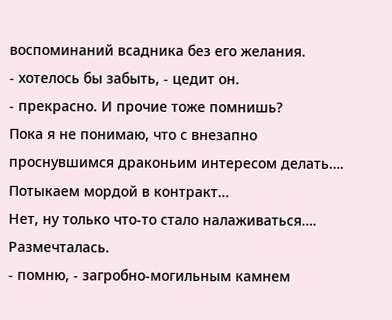воспоминаний всадника без его желания.
- хотелось бы забыть, - цедит он.
- прекрасно. И прочие тоже помнишь?
Пока я не понимаю, что с внезапно проснувшимся драконьим интересом делать….
Потыкаем мордой в контракт…
Нет, ну только что-то стало налаживаться…. Размечталась.
- помню, - загробно-могильным камнем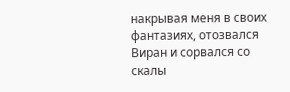накрывая меня в своих фантазиях, отозвался Виран и сорвался со скалы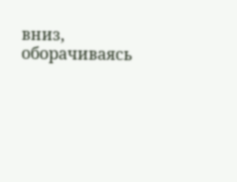вниз, оборачиваясь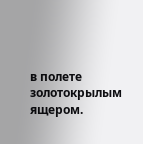в полете золотокрылым ящером.